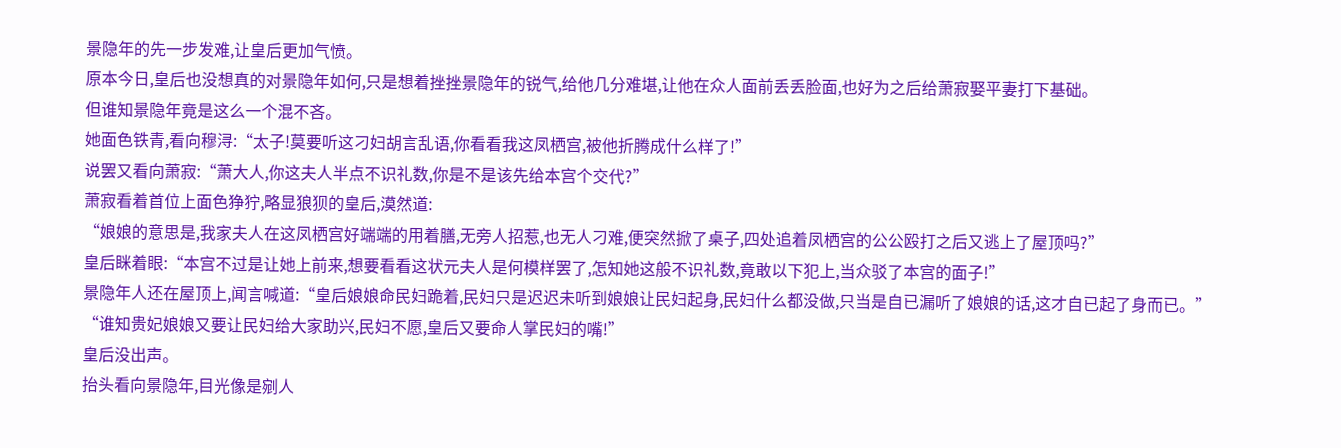景隐年的先一步发难,让皇后更加气愤。
原本今日,皇后也没想真的对景隐年如何,只是想着挫挫景隐年的锐气,给他几分难堪,让他在众人面前丢丢脸面,也好为之后给萧寂娶平妻打下基础。
但谁知景隐年竟是这么一个混不吝。
她面色铁青,看向穆浔:“太子!莫要听这刁妇胡言乱语,你看看我这凤栖宫,被他折腾成什么样了!”
说罢又看向萧寂:“萧大人,你这夫人半点不识礼数,你是不是该先给本宫个交代?”
萧寂看着首位上面色狰狞,略显狼狈的皇后,漠然道:
“娘娘的意思是,我家夫人在这凤栖宫好端端的用着膳,无旁人招惹,也无人刁难,便突然掀了桌子,四处追着凤栖宫的公公殴打之后又逃上了屋顶吗?”
皇后眯着眼:“本宫不过是让她上前来,想要看看这状元夫人是何模样罢了,怎知她这般不识礼数,竟敢以下犯上,当众驳了本宫的面子!”
景隐年人还在屋顶上,闻言喊道:“皇后娘娘命民妇跪着,民妇只是迟迟未听到娘娘让民妇起身,民妇什么都没做,只当是自已漏听了娘娘的话,这才自已起了身而已。”
“谁知贵妃娘娘又要让民妇给大家助兴,民妇不愿,皇后又要命人掌民妇的嘴!”
皇后没出声。
抬头看向景隐年,目光像是剜人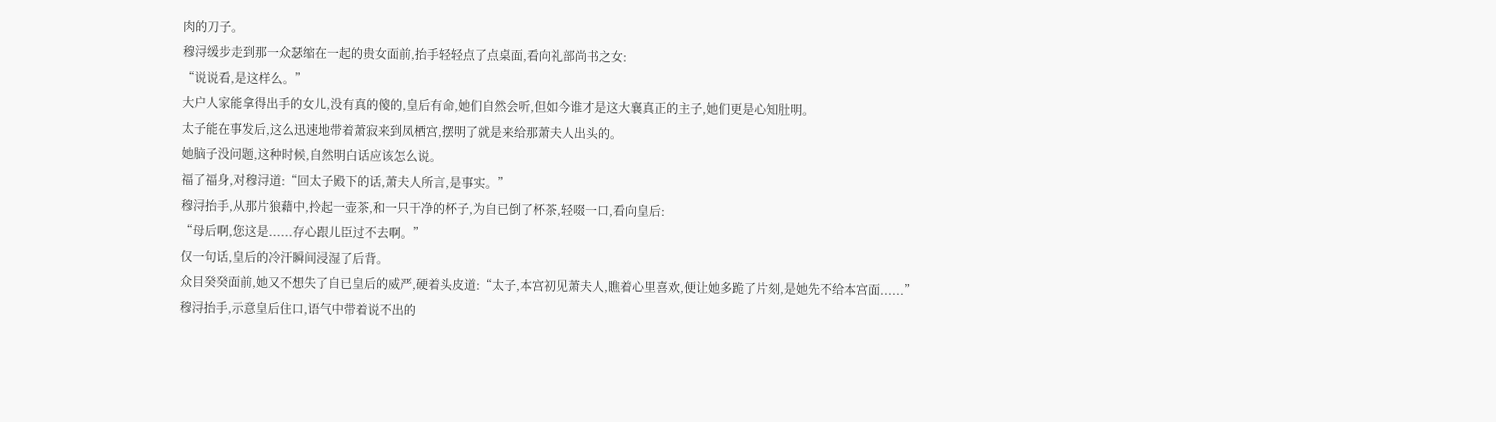肉的刀子。
穆浔缓步走到那一众瑟缩在一起的贵女面前,抬手轻轻点了点桌面,看向礼部尚书之女:
“说说看,是这样么。”
大户人家能拿得出手的女儿,没有真的傻的,皇后有命,她们自然会听,但如今谁才是这大襄真正的主子,她们更是心知肚明。
太子能在事发后,这么迅速地带着萧寂来到凤栖宫,摆明了就是来给那萧夫人出头的。
她脑子没问题,这种时候,自然明白话应该怎么说。
福了福身,对穆浔道:“回太子殿下的话,萧夫人所言,是事实。”
穆浔抬手,从那片狼藉中,拎起一壶茶,和一只干净的杯子,为自已倒了杯茶,轻啜一口,看向皇后:
“母后啊,您这是......存心跟儿臣过不去啊。”
仅一句话,皇后的冷汗瞬间浸湿了后背。
众目癸癸面前,她又不想失了自已皇后的威严,硬着头皮道:“太子,本宫初见萧夫人,瞧着心里喜欢,便让她多跪了片刻,是她先不给本宫面......”
穆浔抬手,示意皇后住口,语气中带着说不出的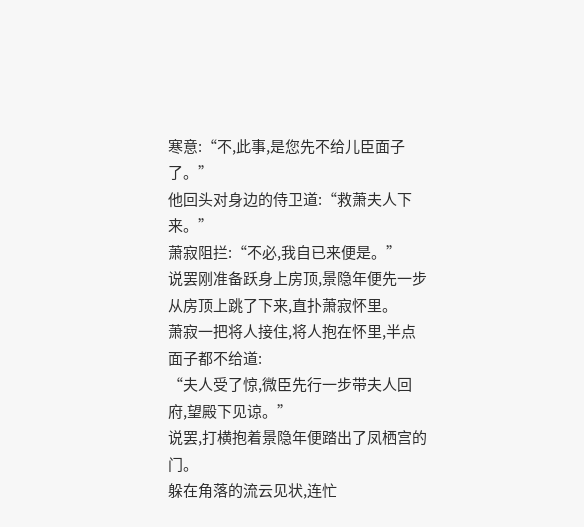寒意:“不,此事,是您先不给儿臣面子了。”
他回头对身边的侍卫道:“救萧夫人下来。”
萧寂阻拦:“不必,我自已来便是。”
说罢刚准备跃身上房顶,景隐年便先一步从房顶上跳了下来,直扑萧寂怀里。
萧寂一把将人接住,将人抱在怀里,半点面子都不给道:
“夫人受了惊,微臣先行一步带夫人回府,望殿下见谅。”
说罢,打横抱着景隐年便踏出了凤栖宫的门。
躲在角落的流云见状,连忙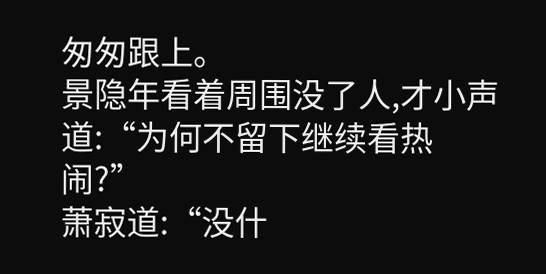匆匆跟上。
景隐年看着周围没了人,才小声道:“为何不留下继续看热闹?”
萧寂道:“没什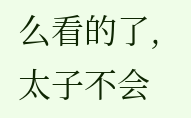么看的了,太子不会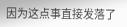因为这点事直接发落了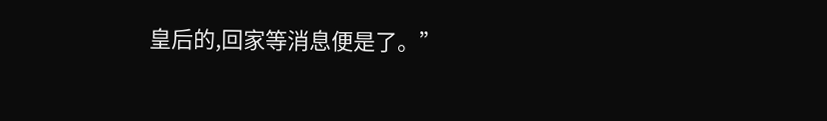皇后的,回家等消息便是了。”